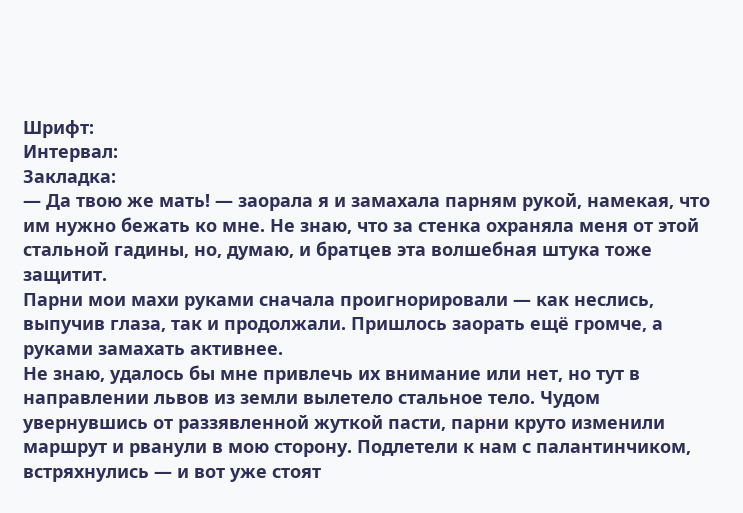Шрифт:
Интервал:
Закладка:
— Да твою же мать! — заорала я и замахала парням рукой, намекая, что им нужно бежать ко мне. Не знаю, что за стенка охраняла меня от этой стальной гадины, но, думаю, и братцев эта волшебная штука тоже защитит.
Парни мои махи руками сначала проигнорировали — как неслись, выпучив глаза, так и продолжали. Пришлось заорать ещё громче, а руками замахать активнее.
Не знаю, удалось бы мне привлечь их внимание или нет, но тут в направлении львов из земли вылетело стальное тело. Чудом увернувшись от раззявленной жуткой пасти, парни круто изменили маршрут и рванули в мою сторону. Подлетели к нам с палантинчиком, встряхнулись — и вот уже стоят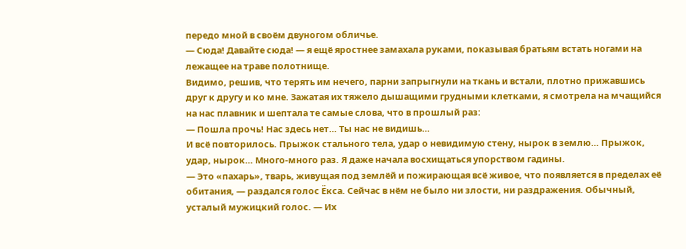передо мной в своём двуногом обличье.
— Сюда! Давайте сюда! — я ещё яростнее замахала руками, показывая братьям встать ногами на лежащее на траве полотнище.
Видимо, решив, что терять им нечего, парни запрыгнули на ткань и встали, плотно прижавшись друг к другу и ко мне. Зажатая их тяжело дышащими грудными клетками, я смотрела на мчащийся на нас плавник и шептала те самые слова, что в прошлый раз:
— Пошла прочь! Нас здесь нет… Ты нас не видишь…
И всё повторилось. Прыжок стального тела, удар о невидимую стену, нырок в землю… Прыжок, удар, нырок… Много-много раз. Я даже начала восхищаться упорством гадины.
— Это «пахарь», тварь, живущая под землёй и пожирающая всё живое, что появляется в пределах её обитания, — раздался голос Ёкса. Сейчас в нём не было ни злости, ни раздражения. Обычный, усталый мужицкий голос. — Их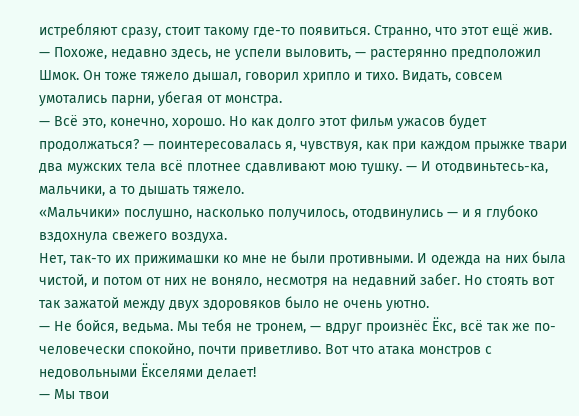истребляют сразу, стоит такому где-то появиться. Странно, что этот ещё жив.
— Похоже, недавно здесь, не успели выловить, — растерянно предположил Шмок. Он тоже тяжело дышал, говорил хрипло и тихо. Видать, совсем умотались парни, убегая от монстра.
— Всё это, конечно, хорошо. Но как долго этот фильм ужасов будет продолжаться? — поинтересовалась я, чувствуя, как при каждом прыжке твари два мужских тела всё плотнее сдавливают мою тушку. — И отодвиньтесь-ка, мальчики, а то дышать тяжело.
«Мальчики» послушно, насколько получилось, отодвинулись — и я глубоко вздохнула свежего воздуха.
Нет, так-то их прижимашки ко мне не были противными. И одежда на них была чистой, и потом от них не воняло, несмотря на недавний забег. Но стоять вот так зажатой между двух здоровяков было не очень уютно.
— Не бойся, ведьма. Мы тебя не тронем, — вдруг произнёс Ёкс, всё так же по-человечески спокойно, почти приветливо. Вот что атака монстров с недовольными Ёкселями делает!
— Мы твои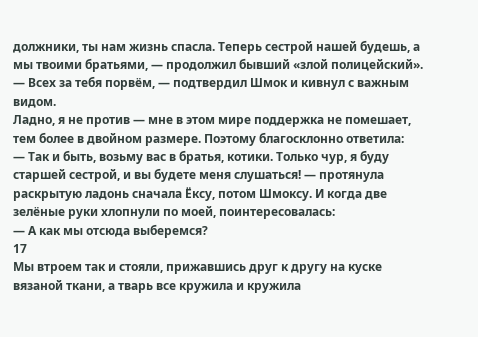должники, ты нам жизнь спасла. Теперь сестрой нашей будешь, а мы твоими братьями, — продолжил бывший «злой полицейский».
— Всех за тебя порвём, — подтвердил Шмок и кивнул с важным видом.
Ладно, я не против — мне в этом мире поддержка не помешает, тем более в двойном размере. Поэтому благосклонно ответила:
— Так и быть, возьму вас в братья, котики. Только чур, я буду старшей сестрой, и вы будете меня слушаться! — протянула раскрытую ладонь сначала Ёксу, потом Шмоксу. И когда две зелёные руки хлопнули по моей, поинтересовалась:
— А как мы отсюда выберемся?
17
Мы втроем так и стояли, прижавшись друг к другу на куске вязаной ткани, а тварь все кружила и кружила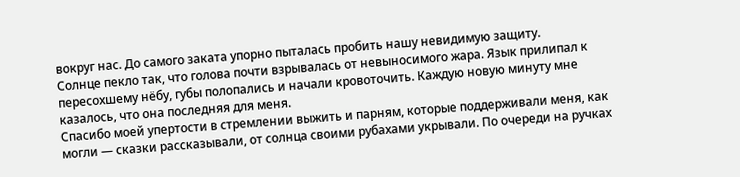вокруг нас. До самого заката упорно пыталась пробить нашу невидимую защиту.
Солнце пекло так, что голова почти взрывалась от невыносимого жара. Язык прилипал к пересохшему нёбу, губы полопались и начали кровоточить. Каждую новую минуту мне казалось, что она последняя для меня.
Спасибо моей упертости в стремлении выжить и парням, которые поддерживали меня, как могли — сказки рассказывали, от солнца своими рубахами укрывали. По очереди на ручках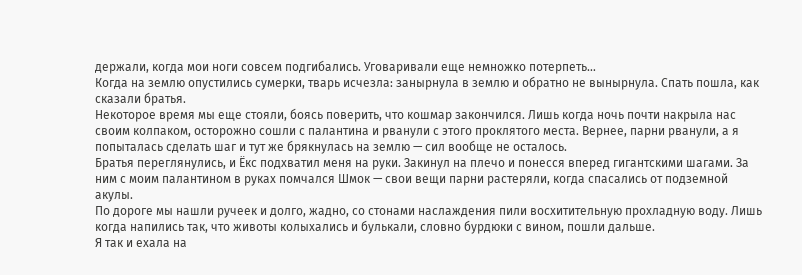держали, когда мои ноги совсем подгибались. Уговаривали еще немножко потерпеть…
Когда на землю опустились сумерки, тварь исчезла: занырнула в землю и обратно не вынырнула. Спать пошла, как сказали братья.
Некоторое время мы еще стояли, боясь поверить, что кошмар закончился. Лишь когда ночь почти накрыла нас своим колпаком, осторожно сошли с палантина и рванули с этого проклятого места. Вернее, парни рванули, а я попыталась сделать шаг и тут же брякнулась на землю — сил вообще не осталось.
Братья переглянулись, и Ёкс подхватил меня на руки. Закинул на плечо и понесся вперед гигантскими шагами. За ним с моим палантином в руках помчался Шмок — свои вещи парни растеряли, когда спасались от подземной акулы.
По дороге мы нашли ручеек и долго, жадно, со стонами наслаждения пили восхитительную прохладную воду. Лишь когда напились так, что животы колыхались и булькали, словно бурдюки с вином, пошли дальше.
Я так и ехала на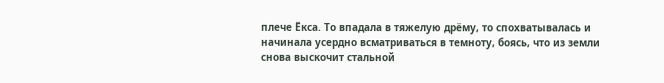плече Ёкса. То впадала в тяжелую дрёму, то спохватывалась и начинала усердно всматриваться в темноту, боясь, что из земли снова выскочит стальной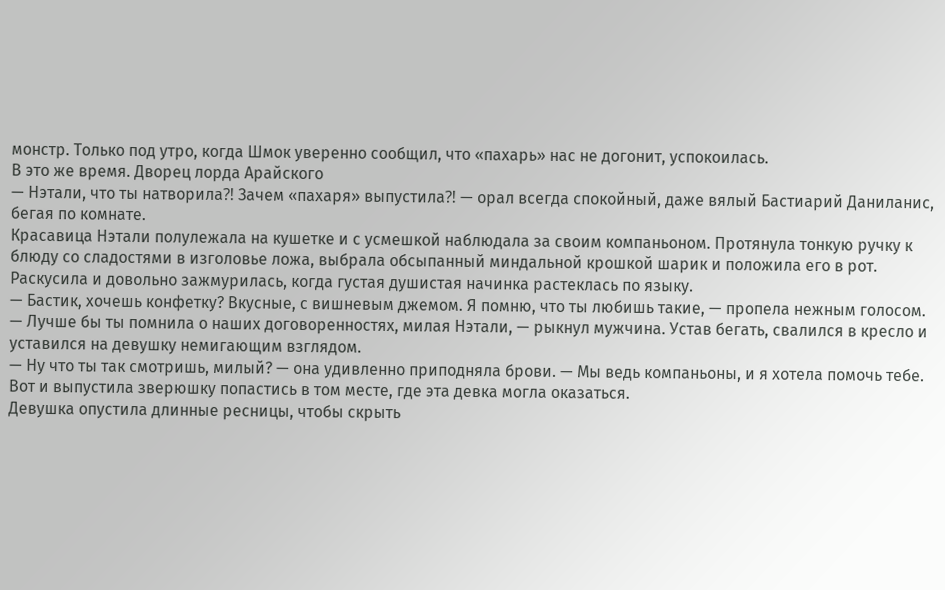монстр. Только под утро, когда Шмок уверенно сообщил, что «пахарь» нас не догонит, успокоилась.
В это же время. Дворец лорда Арайского
— Нэтали, что ты натворила⁈ Зачем «пахаря» выпустила⁈ — орал всегда спокойный, даже вялый Бастиарий Даниланис, бегая по комнате.
Красавица Нэтали полулежала на кушетке и с усмешкой наблюдала за своим компаньоном. Протянула тонкую ручку к блюду со сладостями в изголовье ложа, выбрала обсыпанный миндальной крошкой шарик и положила его в рот. Раскусила и довольно зажмурилась, когда густая душистая начинка растеклась по языку.
— Бастик, хочешь конфетку? Вкусные, с вишневым джемом. Я помню, что ты любишь такие, — пропела нежным голосом.
— Лучше бы ты помнила о наших договоренностях, милая Нэтали, — рыкнул мужчина. Устав бегать, свалился в кресло и уставился на девушку немигающим взглядом.
— Ну что ты так смотришь, милый? — она удивленно приподняла брови. — Мы ведь компаньоны, и я хотела помочь тебе. Вот и выпустила зверюшку попастись в том месте, где эта девка могла оказаться.
Девушка опустила длинные ресницы, чтобы скрыть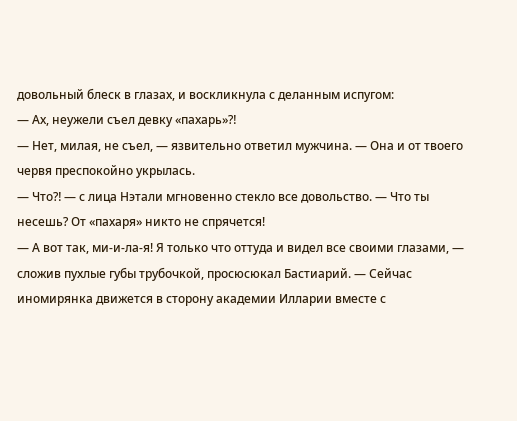довольный блеск в глазах, и воскликнула с деланным испугом:
— Ах, неужели съел девку «пахарь»⁈
— Нет, милая, не съел, — язвительно ответил мужчина. — Она и от твоего червя преспокойно укрылась.
— Что⁈ — с лица Нэтали мгновенно стекло все довольство. — Что ты несешь? От «пахаря» никто не спрячется!
— А вот так, ми-и-ла-я! Я только что оттуда и видел все своими глазами, — сложив пухлые губы трубочкой, просюсюкал Бастиарий. — Сейчас иномирянка движется в сторону академии Илларии вместе с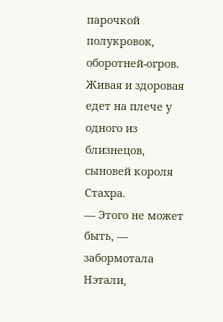парочкой полукровок, оборотней-огров. Живая и здоровая едет на плече у одного из близнецов, сыновей короля Стахра.
— Этого не может быть, — забормотала Нэтали,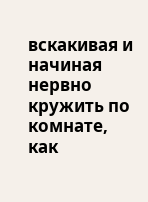вскакивая и начиная нервно кружить по комнате, как